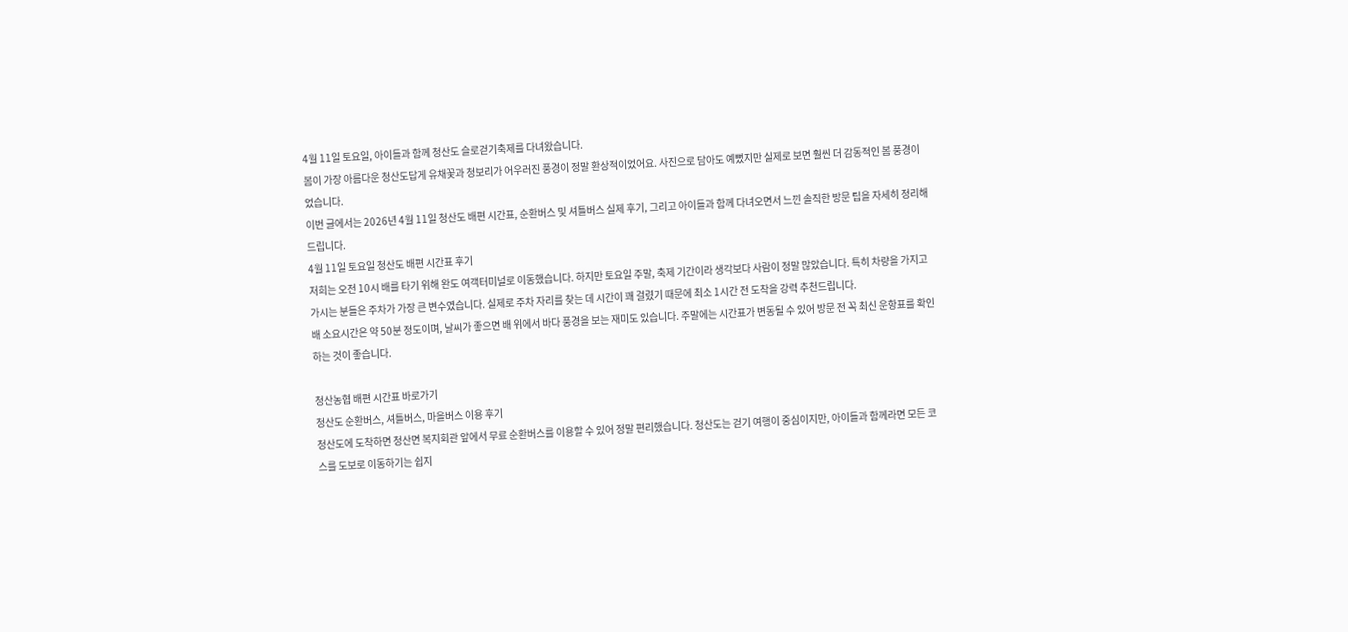4월 11일 토요일, 아이들과 함께 청산도 슬로걷기축제를 다녀왔습니다.
봄이 가장 아름다운 청산도답게 유채꽃과 청보리가 어우러진 풍경이 정말 환상적이었어요. 사진으로 담아도 예뻤지만 실제로 보면 훨씬 더 감동적인 봄 풍경이었습니다.
이번 글에서는 2026년 4월 11일 청산도 배편 시간표, 순환버스 및 셔틀버스 실제 후기, 그리고 아이들과 함께 다녀오면서 느낀 솔직한 방문 팁을 자세히 정리해드립니다.
4월 11일 토요일 청산도 배편 시간표 후기
저희는 오전 10시 배를 타기 위해 완도 여객터미널로 이동했습니다. 하지만 토요일 주말, 축제 기간이라 생각보다 사람이 정말 많았습니다. 특히 차량을 가지고 가시는 분들은 주차가 가장 큰 변수였습니다. 실제로 주차 자리를 찾는 데 시간이 꽤 걸렸기 때문에 최소 1시간 전 도착을 강력 추천드립니다.
배 소요시간은 약 50분 정도이며, 날씨가 좋으면 배 위에서 바다 풍경을 보는 재미도 있습니다. 주말에는 시간표가 변동될 수 있어 방문 전 꼭 최신 운항표를 확인하는 것이 좋습니다.

청산농협 배편 시간표 바로가기
청산도 순환버스, 셔틀버스, 마을버스 이용 후기
청산도에 도착하면 청산면 복지회관 앞에서 무료 순환버스를 이용할 수 있어 정말 편리했습니다. 청산도는 걷기 여행이 중심이지만, 아이들과 함께라면 모든 코스를 도보로 이동하기는 쉽지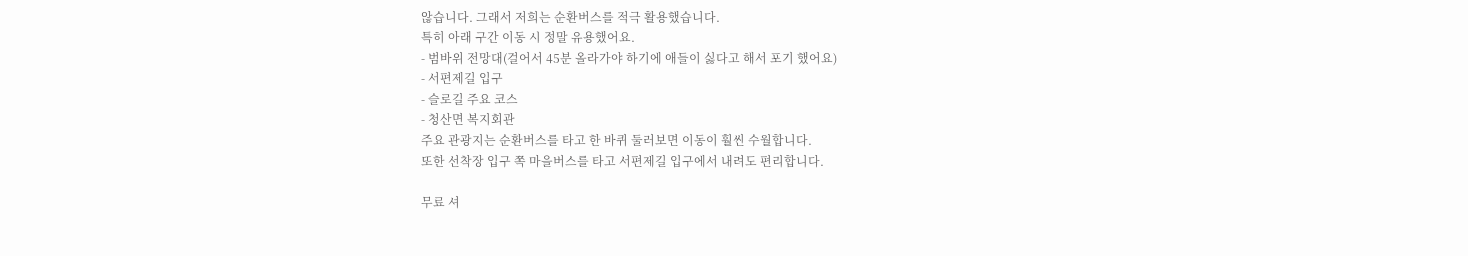않습니다. 그래서 저희는 순환버스를 적극 활용했습니다.
특히 아래 구간 이동 시 정말 유용했어요.
- 범바위 전망대(걸어서 45분 올라가야 하기에 애들이 싫다고 해서 포기 했어요)
- 서편제길 입구
- 슬로길 주요 코스
- 청산면 복지회관
주요 관광지는 순환버스를 타고 한 바퀴 둘러보면 이동이 훨씬 수월합니다.
또한 선착장 입구 쪽 마을버스를 타고 서편제길 입구에서 내려도 편리합니다.

무료 셔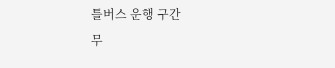틀버스 운행 구간
무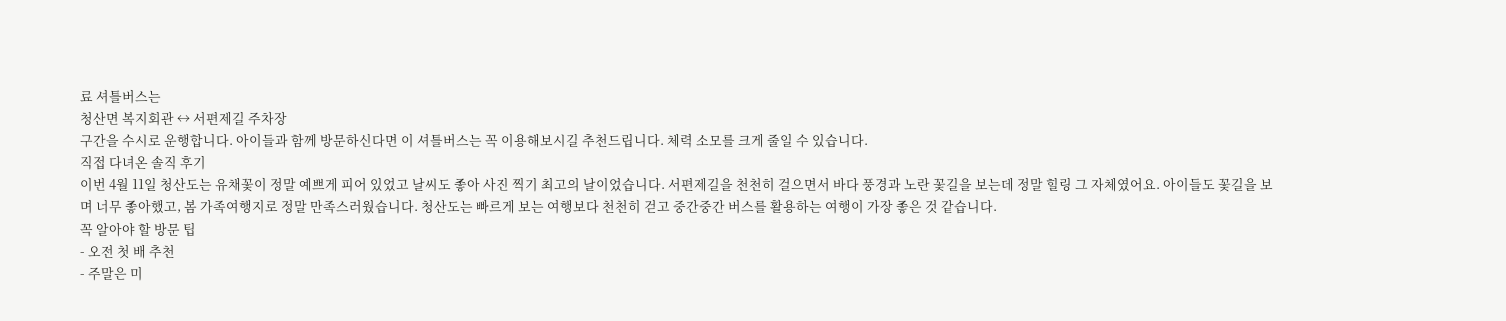료 셔틀버스는
청산면 복지회관 ↔ 서편제길 주차장
구간을 수시로 운행합니다. 아이들과 함께 방문하신다면 이 셔틀버스는 꼭 이용해보시길 추천드립니다. 체력 소모를 크게 줄일 수 있습니다.
직접 다녀온 솔직 후기
이번 4월 11일 청산도는 유채꽃이 정말 예쁘게 피어 있었고 날씨도 좋아 사진 찍기 최고의 날이었습니다. 서편제길을 천천히 걸으면서 바다 풍경과 노란 꽃길을 보는데 정말 힐링 그 자체였어요. 아이들도 꽃길을 보며 너무 좋아했고, 봄 가족여행지로 정말 만족스러웠습니다. 청산도는 빠르게 보는 여행보다 천천히 걷고 중간중간 버스를 활용하는 여행이 가장 좋은 것 같습니다.
꼭 알아야 할 방문 팁
- 오전 첫 배 추천
- 주말은 미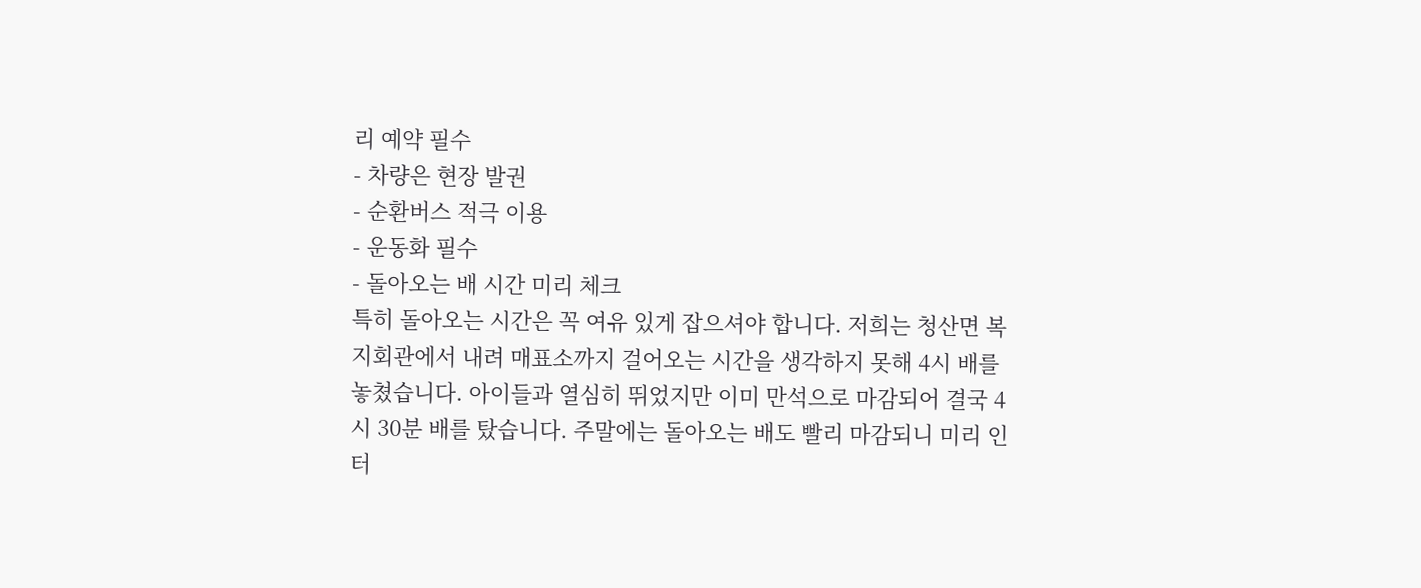리 예약 필수
- 차량은 현장 발권
- 순환버스 적극 이용
- 운동화 필수
- 돌아오는 배 시간 미리 체크
특히 돌아오는 시간은 꼭 여유 있게 잡으셔야 합니다. 저희는 청산면 복지회관에서 내려 매표소까지 걸어오는 시간을 생각하지 못해 4시 배를 놓쳤습니다. 아이들과 열심히 뛰었지만 이미 만석으로 마감되어 결국 4시 30분 배를 탔습니다. 주말에는 돌아오는 배도 빨리 마감되니 미리 인터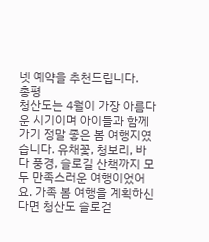넷 예약을 추천드립니다.
총평
청산도는 4월이 가장 아름다운 시기이며 아이들과 함께 가기 정말 좋은 봄 여행지였습니다. 유채꽃, 청보리, 바다 풍경, 슬로길 산책까지 모두 만족스러운 여행이었어요. 가족 봄 여행을 계획하신다면 청산도 슬로걷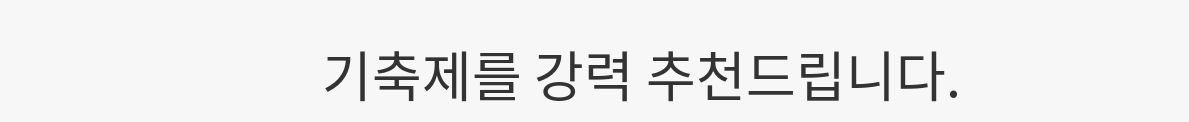기축제를 강력 추천드립니다.